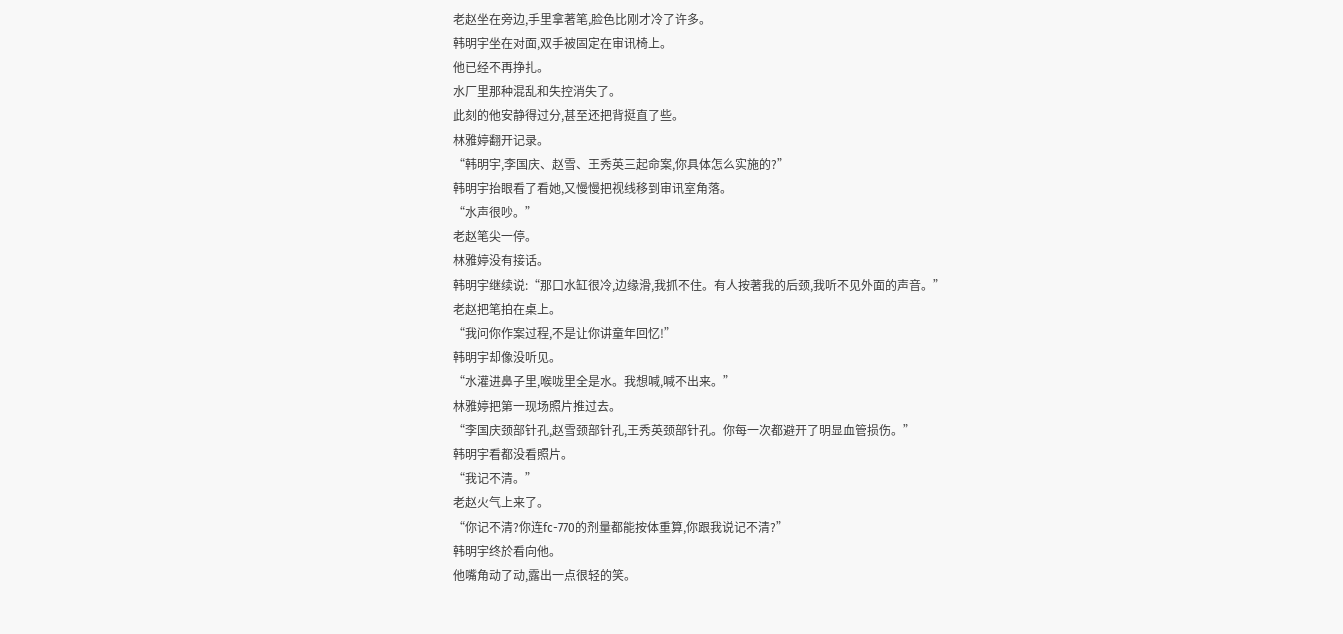老赵坐在旁边,手里拿著笔,脸色比刚才冷了许多。
韩明宇坐在对面,双手被固定在审讯椅上。
他已经不再挣扎。
水厂里那种混乱和失控消失了。
此刻的他安静得过分,甚至还把背挺直了些。
林雅婷翻开记录。
“韩明宇,李国庆、赵雪、王秀英三起命案,你具体怎么实施的?”
韩明宇抬眼看了看她,又慢慢把视线移到审讯室角落。
“水声很吵。”
老赵笔尖一停。
林雅婷没有接话。
韩明宇继续说:“那口水缸很冷,边缘滑,我抓不住。有人按著我的后颈,我听不见外面的声音。”
老赵把笔拍在桌上。
“我问你作案过程,不是让你讲童年回忆!”
韩明宇却像没听见。
“水灌进鼻子里,喉咙里全是水。我想喊,喊不出来。”
林雅婷把第一现场照片推过去。
“李国庆颈部针孔,赵雪颈部针孔,王秀英颈部针孔。你每一次都避开了明显血管损伤。”
韩明宇看都没看照片。
“我记不清。”
老赵火气上来了。
“你记不清?你连fc-770的剂量都能按体重算,你跟我说记不清?”
韩明宇终於看向他。
他嘴角动了动,露出一点很轻的笑。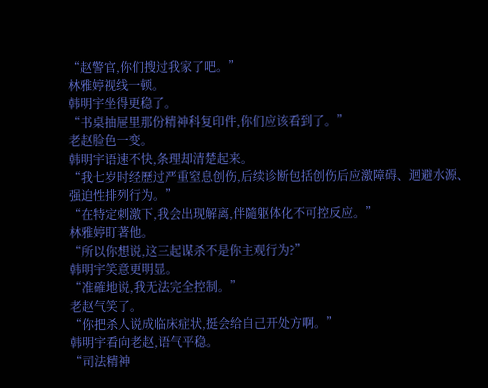“赵警官,你们搜过我家了吧。”
林雅婷视线一顿。
韩明宇坐得更稳了。
“书桌抽屉里那份精神科复印件,你们应该看到了。”
老赵脸色一变。
韩明宇语速不快,条理却清楚起来。
“我七岁时经歷过严重窒息创伤,后续诊断包括创伤后应激障碍、迴避水源、强迫性排列行为。”
“在特定刺激下,我会出现解离,伴隨躯体化不可控反应。”
林雅婷盯著他。
“所以你想说,这三起谋杀不是你主观行为?”
韩明宇笑意更明显。
“准確地说,我无法完全控制。”
老赵气笑了。
“你把杀人说成临床症状,挺会给自己开处方啊。”
韩明宇看向老赵,语气平稳。
“司法精神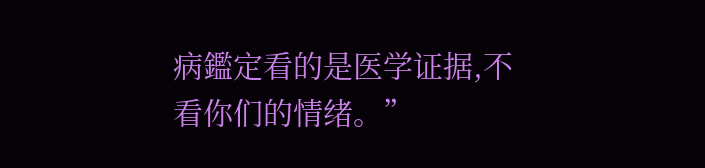病鑑定看的是医学证据,不看你们的情绪。”